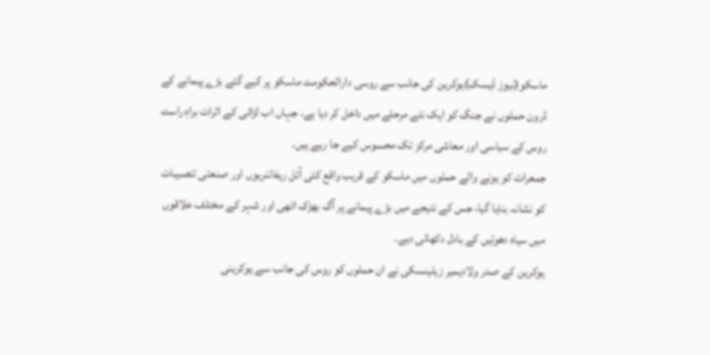ماسکو(نیوز ڈیسک)یوکرین کی جانب سے روسی دارالحکومت ماسکو پر کیے گئے بڑے پیمانے کے ڈرون حملوں نے جنگ کو ایک نئے مرحلے میں داخل کر دیا ہے، جہاں اب لڑائی کے اثرات براہِ راست روس کے سیاسی اور معاشی مرکز تک محسوس کیے جا رہے ہیں۔
جمعرات کو ہونے والے حملوں میں ماسکو کے قریب واقع کئی آئل ریفائنریوں اور صنعتی تنصیبات کو نشانہ بنایا گیا، جس کے نتیجے میں بڑے پیمانے پر آگ بھڑک اٹھی اور شہر کے مختلف علاقوں میں سیاہ دھوئیں کے بادل دکھائی دیے۔
یوکرین کے صدر ولادیمیر زیلینسکی نے ان حملوں کو روس کی جانب سے یوکرینی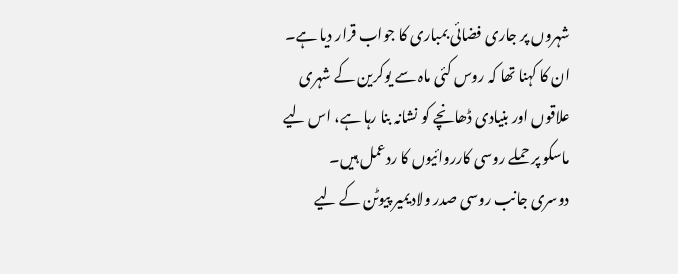شہروں پر جاری فضائی بمباری کا جواب قرار دیا ہے۔
ان کا کہنا تھا کہ روس کئی ماہ سے یوکرین کے شہری علاقوں اور بنیادی ڈھانچے کو نشانہ بنا رہا ہے، اس لیے ماسکو پر حملے روسی کارروائیوں کا ردعمل ہیں۔
دوسری جانب روسی صدر ولادیمیر پیوٹن کے لیے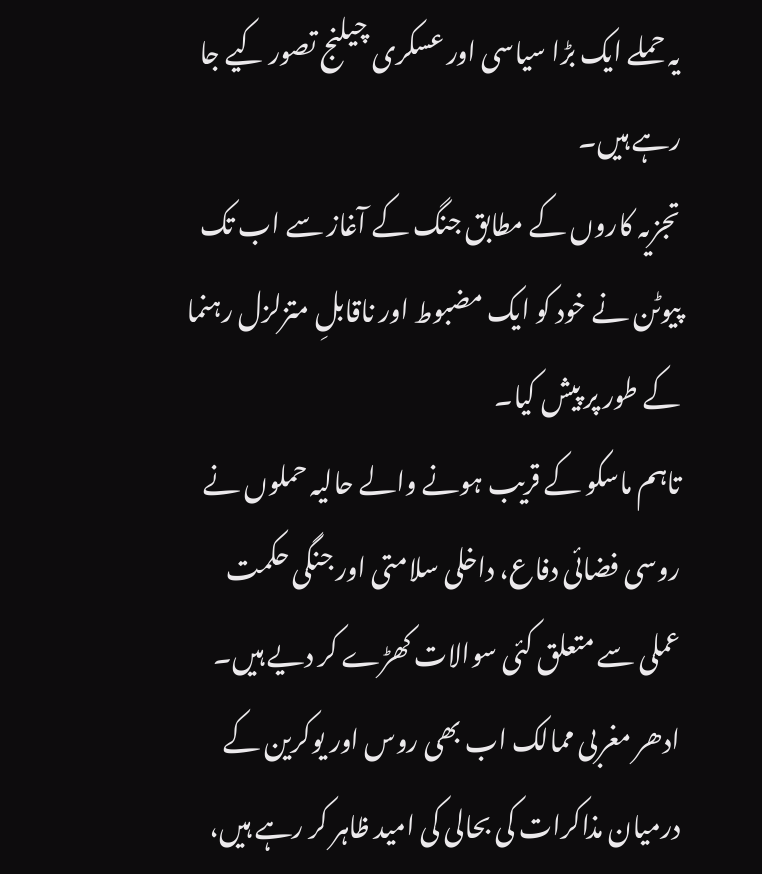یہ حملے ایک بڑا سیاسی اور عسکری چیلنج تصور کیے جا رہے ہیں۔
تجزیہ کاروں کے مطابق جنگ کے آغاز سے اب تک پیوٹن نے خود کو ایک مضبوط اور ناقابلِ متزلزل رہنما کے طور پر پیش کیا۔
تاہم ماسکو کے قریب ہونے والے حالیہ حملوں نے روسی فضائی دفاع، داخلی سلامتی اور جنگی حکمت عملی سے متعلق کئی سوالات کھڑے کر دیے ہیں۔
ادھر مغربی ممالک اب بھی روس اور یوکرین کے درمیان مذاکرات کی بحالی کی امید ظاہر کر رہے ہیں،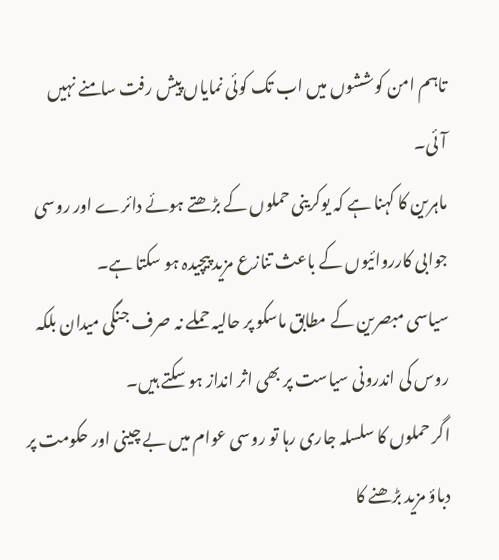تاہم امن کوششوں میں اب تک کوئی نمایاں پیش رفت سامنے نہیں آئی۔
ماہرین کا کہنا ہے کہ یوکرینی حملوں کے بڑھتے ہوئے دائرے اور روسی جوابی کارروائیوں کے باعث تنازع مزید پیچیدہ ہو سکتا ہے۔
سیاسی مبصرین کے مطابق ماسکو پر حالیہ حملے نہ صرف جنگی میدان بلکہ روس کی اندرونی سیاست پر بھی اثر انداز ہو سکتے ہیں۔
اگر حملوں کا سلسلہ جاری رہا تو روسی عوام میں بے چینی اور حکومت پر دباؤ مزید بڑھنے کا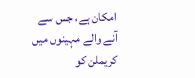امکان ہے، جس سے آنے والے مہینوں میں کریملن کو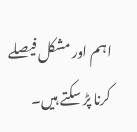اہم اور مشکل فیصلے کرنا پڑ سکتے ہیں۔